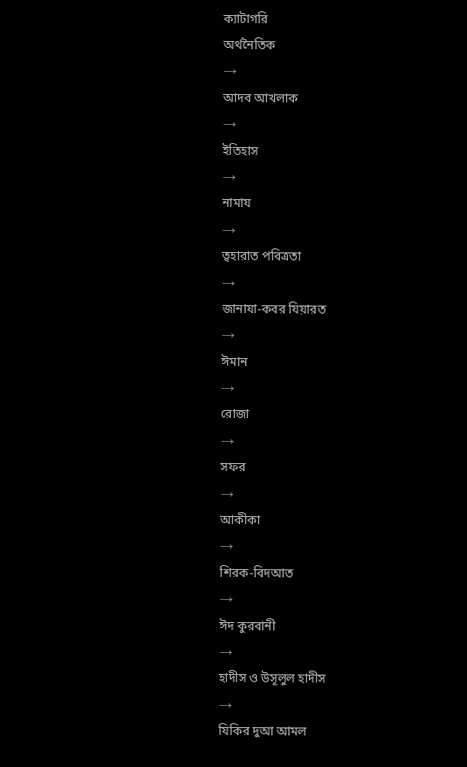ক্যাটাগরি
অর্থনৈতিক
→
আদব আখলাক
→
ইতিহাস
→
নামায
→
ত্বহারাত পবিত্রতা
→
জানাযা-কবর যিয়ারত
→
ঈমান
→
রোজা
→
সফর
→
আকীকা
→
শিরক-বিদআত
→
ঈদ কুরবানী
→
হাদীস ও উসূলুল হাদীস
→
যিকির দুআ আমল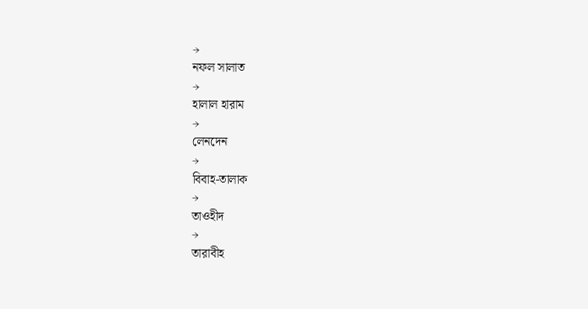→
নফল সালাত
→
হালাল হারাম
→
লেনদেন
→
বিবাহ-তালাক
→
তাওহীদ
→
তারাবীহ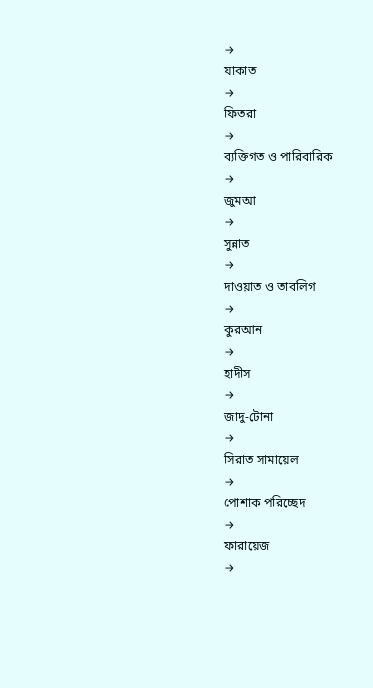→
যাকাত
→
ফিতরা
→
ব্যক্তিগত ও পারিবারিক
→
জুমআ
→
সুন্নাত
→
দাওয়াত ও তাবলিগ
→
কুরআন
→
হাদীস
→
জাদু-টোনা
→
সিরাত সামায়েল
→
পোশাক পরিচ্ছেদ
→
ফারায়েজ
→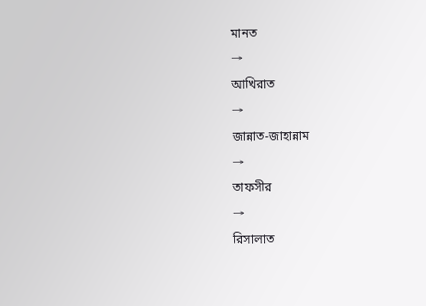মানত
→
আখিরাত
→
জান্নাত-জাহান্নাম
→
তাফসীর
→
রিসালাত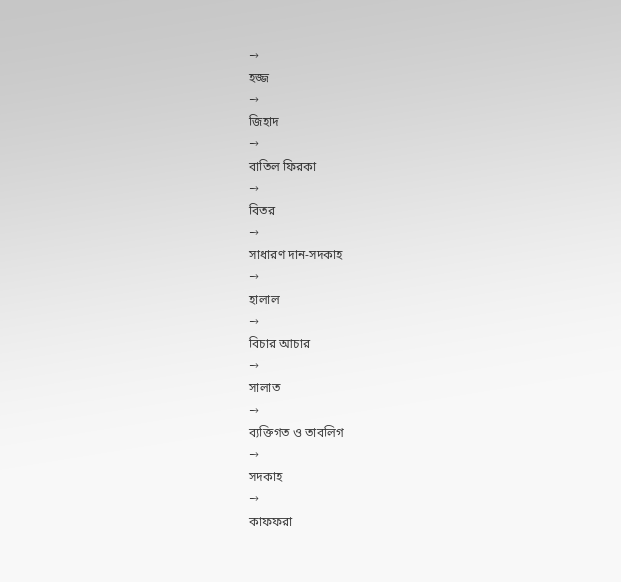→
হজ্জ
→
জিহাদ
→
বাতিল ফিরকা
→
বিতর
→
সাধারণ দান-সদকাহ
→
হালাল
→
বিচার আচার
→
সালাত
→
ব্যক্তিগত ও তাবলিগ
→
সদকাহ
→
কাফফরা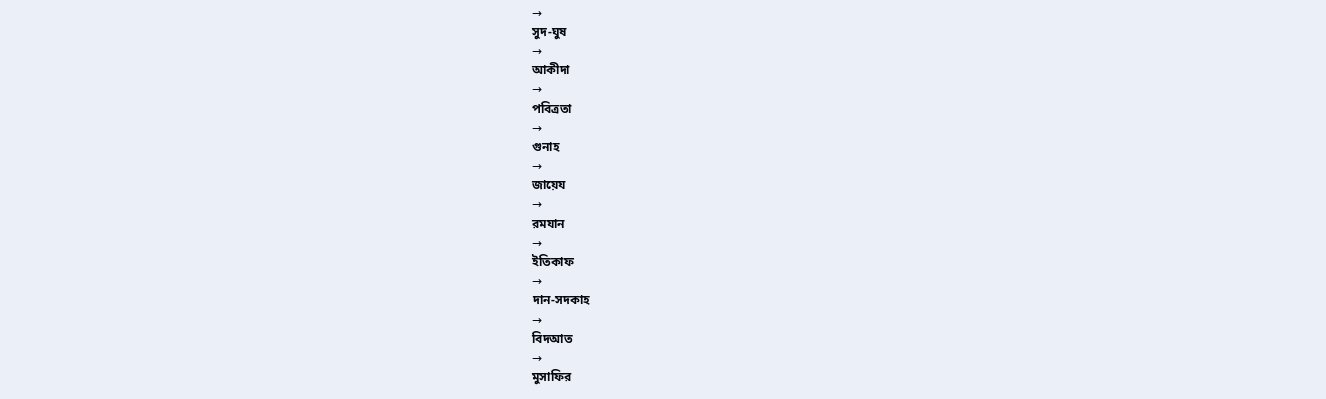→
সুদ-ঘুষ
→
আকীদা
→
পবিত্রতা
→
গুনাহ
→
জায়েয
→
রমযান
→
ইতিকাফ
→
দান-সদকাহ
→
বিদআত
→
মুসাফির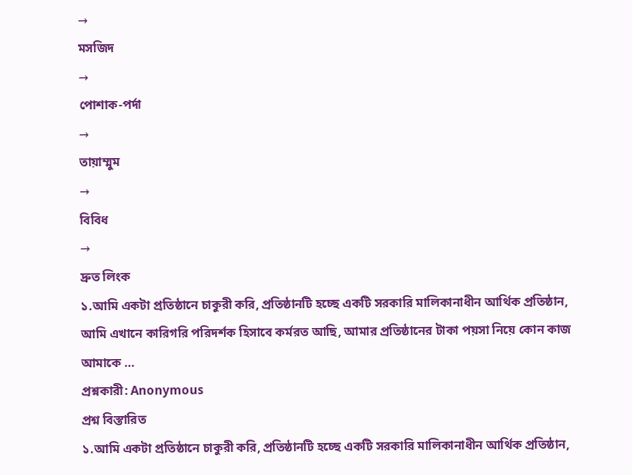→
মসজিদ
→
পোশাক-পর্দা
→
তায়াম্মুম
→
বিবিধ
→
দ্রুত লিংক
১.আমি একটা প্রতিষ্ঠানে চাকুরী করি, প্রতিষ্ঠানটি হচ্ছে একটি সরকারি মালিকানাধীন আর্থিক প্রতিষ্ঠান, আমি এখানে কারিগরি পরিদর্শক হিসাবে কর্মরত আছি, আমার প্রতিষ্ঠানের টাকা পয়সা নিয়ে কোন কাজ আমাকে …
প্রশ্নকারী: Anonymous
প্রশ্ন বিস্তারিত
১.আমি একটা প্রতিষ্ঠানে চাকুরী করি, প্রতিষ্ঠানটি হচ্ছে একটি সরকারি মালিকানাধীন আর্থিক প্রতিষ্ঠান,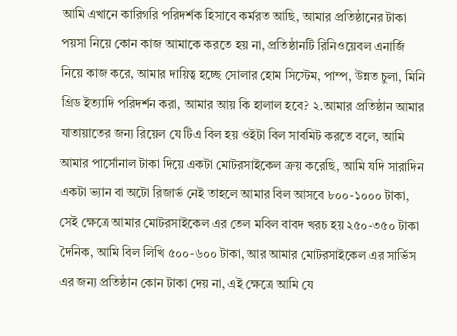আমি এখানে কারিগরি পরিদর্শক হিসাবে কর্মরত আছি, আমার প্রতিষ্ঠানের টাকা পয়সা নিয়ে কোন কাজ আমাকে করতে হয় না, প্রতিষ্ঠানটি রিনিওয়েবল এনার্জি নিয়ে কাজ করে, আমার দায়িত্ব হচ্ছে সোলার হোম সিস্টেম, পাম্প, উন্নত চুলা, মিনি গ্রিড ইত্যাদি পরিদর্শন করা, আমার আয় কি হালাল হবে? ২.আমার প্রতিষ্ঠান আমার যাতায়াতের জন্য রিয়েল যে টিএ বিল হয় ওইটা বিল সাবমিট করতে বলে, আমি আমার পার্সোনাল টাকা দিয়ে একটা মোটরসাইকেল ক্রয় করেছি, আমি যদি সারাদিন একটা ভ্যান বা অটো রিজার্ভ নেই তাহলে আমার বিল আসবে ৮০০-১০০০ টাকা, সেই ক্ষেত্রে আমার মোটরসাইকেল এর তেল মবিল বাবদ খরচ হয় ২৫০-৩৫০ টাকা দৈনিক, আমি বিল লিখি ৫০০-৬০০ টাকা, আর আমার মোটরসাইকেল এর সার্ভিস এর জন্য প্রতিষ্ঠান কোন টাকা দেয় না, এই ক্ষেত্রে আমি যে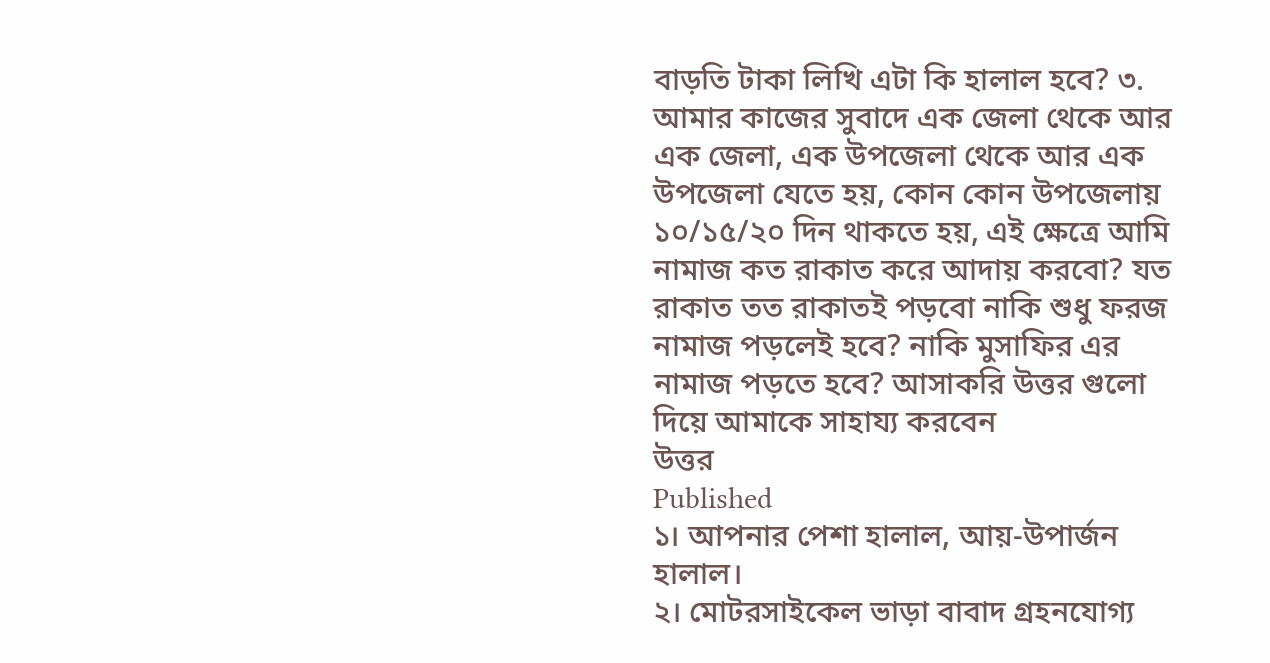বাড়তি টাকা লিখি এটা কি হালাল হবে? ৩. আমার কাজের সুবাদে এক জেলা থেকে আর এক জেলা, এক উপজেলা থেকে আর এক উপজেলা যেতে হয়, কোন কোন উপজেলায় ১০/১৫/২০ দিন থাকতে হয়, এই ক্ষেত্রে আমি নামাজ কত রাকাত করে আদায় করবো? যত রাকাত তত রাকাতই পড়বো নাকি শুধু ফরজ নামাজ পড়লেই হবে? নাকি মুসাফির এর নামাজ পড়তে হবে? আসাকরি উত্তর গুলো দিয়ে আমাকে সাহায্য করবেন
উত্তর
Published
১। আপনার পেশা হালাল, আয়-উপার্জন হালাল।
২। মোটরসাইকেল ভাড়া বাবাদ গ্রহনযোগ্য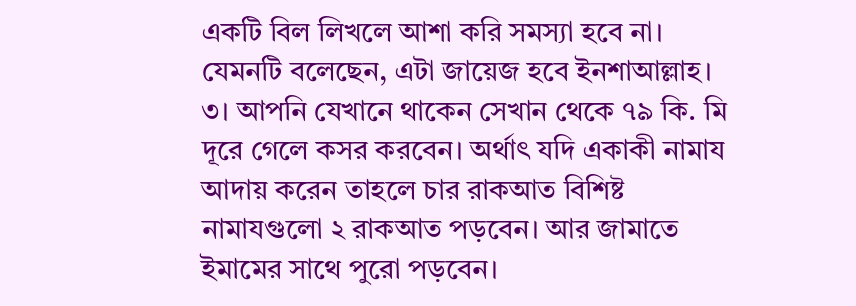একটি বিল লিখলে আশা করি সমস্যা হবে না। যেমনটি বলেছেন, এটা জায়েজ হবে ইনশাআল্লাহ।
৩। আপনি যেখানে থাকেন সেখান থেকে ৭৯ কি. মি দূরে গেলে কসর করবেন। অর্থাৎ যদি একাকী নামায আদায় করেন তাহলে চার রাকআত বিশিষ্ট নামাযগুলো ২ রাকআত পড়বেন। আর জামাতে ইমামের সাথে পুরো পড়বেন।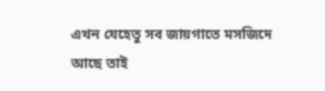এখন যেহেতু সব জায়গাতে মসজিদে আছে তাই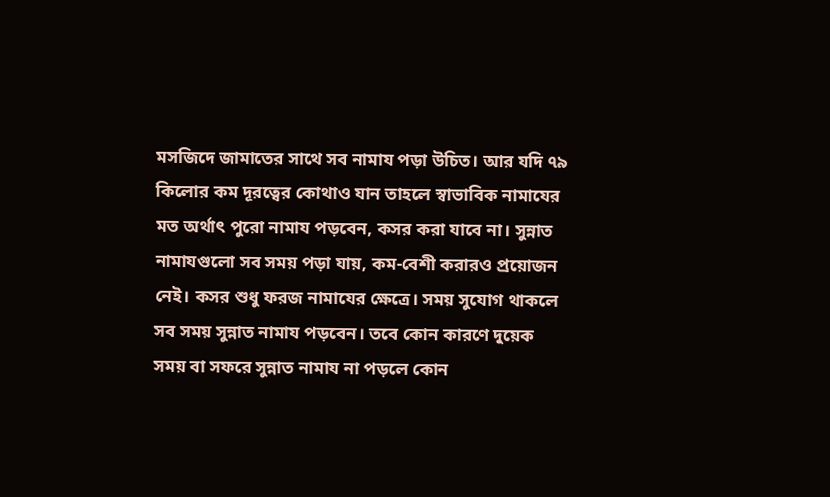মসজিদে জামাতের সাথে সব নামায পড়া উচিত। আর যদি ৭৯ কিলোর কম দূরত্বের কোথাও যান তাহলে স্বাভাবিক নামাযের মত অর্থাৎ পুরো নামায পড়বেন, কসর করা যাবে না। সুন্নাত নামাযগুলো সব সময় পড়া যায়, কম-বেশী করারও প্রয়োজন নেই। কসর শুধু ফরজ নামাযের ক্ষেত্রে। সময় সুযোগ থাকলে সব সময় সুন্নাত নামায পড়বেন। তবে কোন কারণে দুয়েক সময় বা সফরে সুন্নাত নামায না পড়লে কোন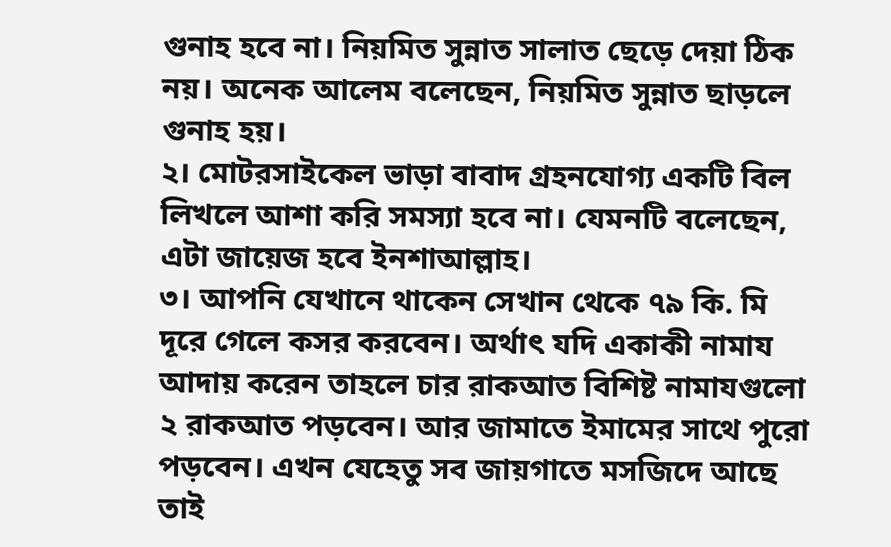গুনাহ হবে না। নিয়মিত সুন্নাত সালাত ছেড়ে দেয়া ঠিক নয়। অনেক আলেম বলেছেন, নিয়মিত সুন্নাত ছাড়লে গুনাহ হয়।
২। মোটরসাইকেল ভাড়া বাবাদ গ্রহনযোগ্য একটি বিল লিখলে আশা করি সমস্যা হবে না। যেমনটি বলেছেন, এটা জায়েজ হবে ইনশাআল্লাহ।
৩। আপনি যেখানে থাকেন সেখান থেকে ৭৯ কি. মি দূরে গেলে কসর করবেন। অর্থাৎ যদি একাকী নামায আদায় করেন তাহলে চার রাকআত বিশিষ্ট নামাযগুলো ২ রাকআত পড়বেন। আর জামাতে ইমামের সাথে পুরো পড়বেন। এখন যেহেতু সব জায়গাতে মসজিদে আছে তাই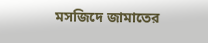মসজিদে জামাতের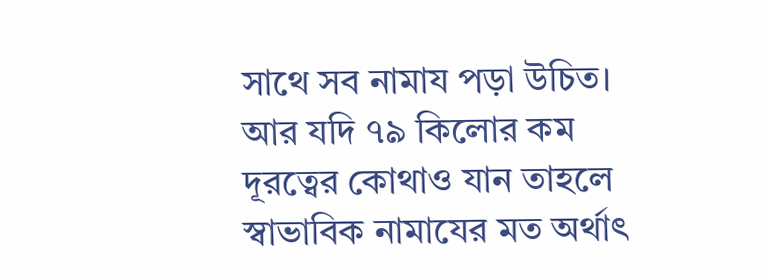সাথে সব নামায পড়া উচিত। আর যদি ৭৯ কিলোর কম দূরত্বের কোথাও যান তাহলে স্বাভাবিক নামাযের মত অর্থাৎ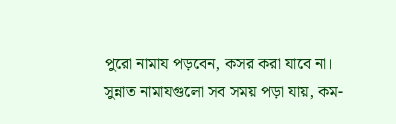পুরো নামায পড়বেন, কসর করা যাবে না। সুন্নাত নামাযগুলো সব সময় পড়া যায়, কম-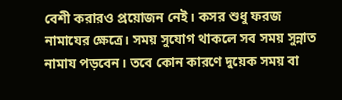বেশী করারও প্রয়োজন নেই। কসর শুধু ফরজ নামাযের ক্ষেত্রে। সময় সুযোগ থাকলে সব সময় সুন্নাত নামায পড়বেন। তবে কোন কারণে দুয়েক সময় বা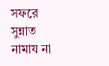সফরে সুন্নাত নামায না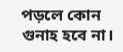পড়লে কোন গুনাহ হবে না।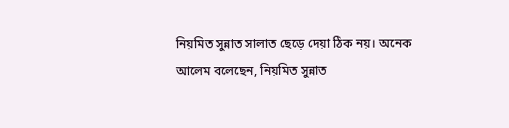নিয়মিত সুন্নাত সালাত ছেড়ে দেয়া ঠিক নয়। অনেক আলেম বলেছেন, নিয়মিত সুন্নাত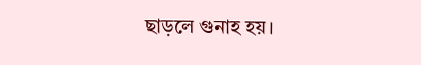ছাড়লে গুনাহ হয়।